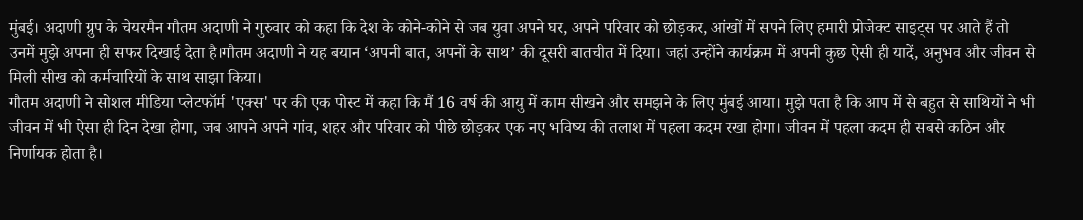मुंबई। अदाणी ग्रुप के चेयरमैन गौतम अदाणी ने गुरुवार को कहा कि देश के कोने-कोने से जब युवा अपने घर, अपने परिवार को छोड़कर, आंखों में सपने लिए हमारी प्रोजेक्ट साइट्स पर आते हैं तो उनमें मुझे अपना ही सफर दिखाई देता है।गौतम अदाणी ने यह बयान ‘अपनी बात, अपनों के साथ’ की दूसरी बातचीत में दिया। जहां उन्होंने कार्यक्रम में अपनी कुछ ऐसी ही यादें, अनुभव और जीवन से मिली सीख को कर्मचारियों के साथ साझा किया।
गौतम अदाणी ने सोशल मीडिया प्लेटफॉर्म 'एक्स' पर की एक पोस्ट में कहा कि मैं 16 वर्ष की आयु में काम सीखने और समझने के लिए मुंबई आया। मुझे पता है कि आप में से बहुत से साथियों ने भी जीवन में भी ऐसा ही दिन देखा होगा, जब आपने अपने गांव, शहर और परिवार को पीछे छोड़कर एक नए भविष्य की तलाश में पहला कदम रखा होगा। जीवन में पहला कदम ही सबसे कठिन और निर्णायक होता है।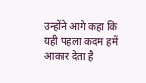उन्होंने आगे कहा कि यही पहला कदम हमें आकार देता है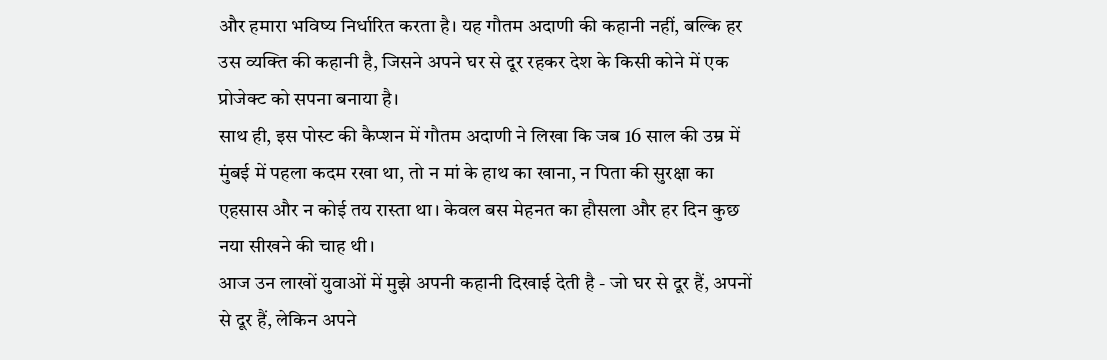और हमारा भविष्य निर्धारित करता है। यह गौतम अदाणी की कहानी नहीं, बल्कि हर उस व्यक्ति की कहानी है, जिसने अपने घर से दूर रहकर देश के किसी कोने में एक प्रोजेक्ट को सपना बनाया है।
साथ ही, इस पोस्ट की कैप्शन में गौतम अदाणी ने लिखा कि जब 16 साल की उम्र में मुंबई में पहला कदम रखा था, तो न मां के हाथ का खाना, न पिता की सुरक्षा का एहसास और न कोई तय रास्ता था। केवल बस मेहनत का हौसला और हर दिन कुछ नया सीखने की चाह थी।
आज उन लाखों युवाओं में मुझे अपनी कहानी दिखाई देती है - जो घर से दूर हैं, अपनों से दूर हैं, लेकिन अपने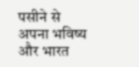पसीने से अपना भविष्य और भारत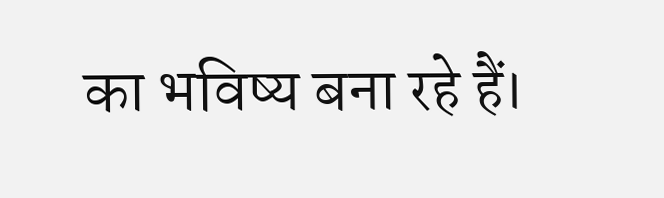का भविष्य बना रहे हैं।